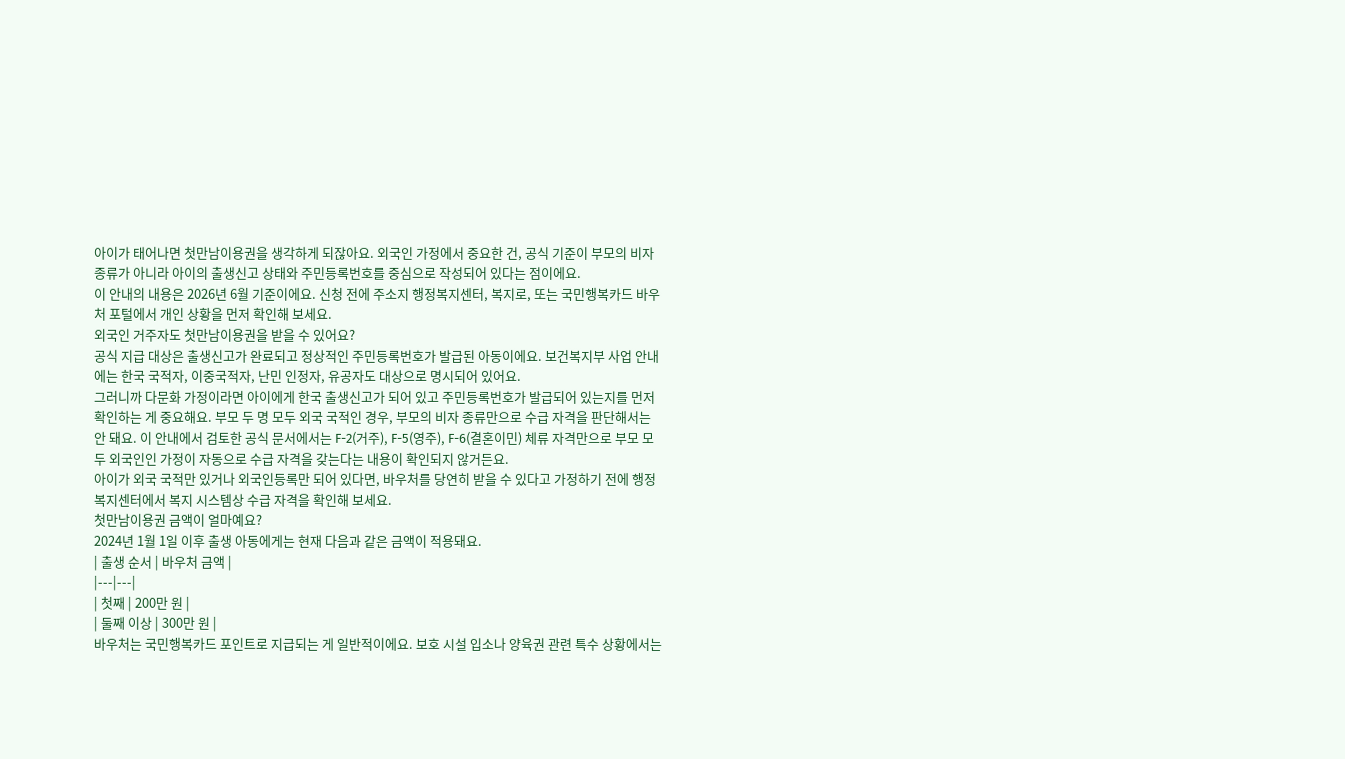아이가 태어나면 첫만남이용권을 생각하게 되잖아요. 외국인 가정에서 중요한 건, 공식 기준이 부모의 비자 종류가 아니라 아이의 출생신고 상태와 주민등록번호를 중심으로 작성되어 있다는 점이에요.
이 안내의 내용은 2026년 6월 기준이에요. 신청 전에 주소지 행정복지센터, 복지로, 또는 국민행복카드 바우처 포털에서 개인 상황을 먼저 확인해 보세요.
외국인 거주자도 첫만남이용권을 받을 수 있어요?
공식 지급 대상은 출생신고가 완료되고 정상적인 주민등록번호가 발급된 아동이에요. 보건복지부 사업 안내에는 한국 국적자, 이중국적자, 난민 인정자, 유공자도 대상으로 명시되어 있어요.
그러니까 다문화 가정이라면 아이에게 한국 출생신고가 되어 있고 주민등록번호가 발급되어 있는지를 먼저 확인하는 게 중요해요. 부모 두 명 모두 외국 국적인 경우, 부모의 비자 종류만으로 수급 자격을 판단해서는 안 돼요. 이 안내에서 검토한 공식 문서에서는 F-2(거주), F-5(영주), F-6(결혼이민) 체류 자격만으로 부모 모두 외국인인 가정이 자동으로 수급 자격을 갖는다는 내용이 확인되지 않거든요.
아이가 외국 국적만 있거나 외국인등록만 되어 있다면, 바우처를 당연히 받을 수 있다고 가정하기 전에 행정복지센터에서 복지 시스템상 수급 자격을 확인해 보세요.
첫만남이용권 금액이 얼마예요?
2024년 1월 1일 이후 출생 아동에게는 현재 다음과 같은 금액이 적용돼요.
| 출생 순서 | 바우처 금액 |
|---|---|
| 첫째 | 200만 원 |
| 둘째 이상 | 300만 원 |
바우처는 국민행복카드 포인트로 지급되는 게 일반적이에요. 보호 시설 입소나 양육권 관련 특수 상황에서는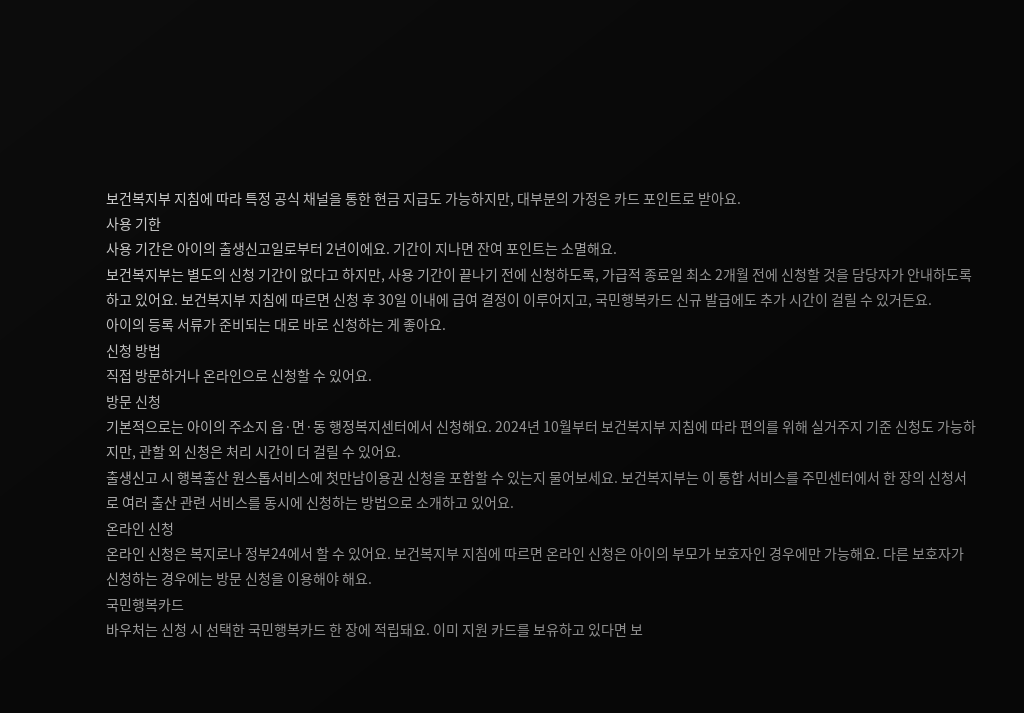보건복지부 지침에 따라 특정 공식 채널을 통한 현금 지급도 가능하지만, 대부분의 가정은 카드 포인트로 받아요.
사용 기한
사용 기간은 아이의 출생신고일로부터 2년이에요. 기간이 지나면 잔여 포인트는 소멸해요.
보건복지부는 별도의 신청 기간이 없다고 하지만, 사용 기간이 끝나기 전에 신청하도록, 가급적 종료일 최소 2개월 전에 신청할 것을 담당자가 안내하도록 하고 있어요. 보건복지부 지침에 따르면 신청 후 30일 이내에 급여 결정이 이루어지고, 국민행복카드 신규 발급에도 추가 시간이 걸릴 수 있거든요.
아이의 등록 서류가 준비되는 대로 바로 신청하는 게 좋아요.
신청 방법
직접 방문하거나 온라인으로 신청할 수 있어요.
방문 신청
기본적으로는 아이의 주소지 읍·면·동 행정복지센터에서 신청해요. 2024년 10월부터 보건복지부 지침에 따라 편의를 위해 실거주지 기준 신청도 가능하지만, 관할 외 신청은 처리 시간이 더 걸릴 수 있어요.
출생신고 시 행복출산 원스톱서비스에 첫만남이용권 신청을 포함할 수 있는지 물어보세요. 보건복지부는 이 통합 서비스를 주민센터에서 한 장의 신청서로 여러 출산 관련 서비스를 동시에 신청하는 방법으로 소개하고 있어요.
온라인 신청
온라인 신청은 복지로나 정부24에서 할 수 있어요. 보건복지부 지침에 따르면 온라인 신청은 아이의 부모가 보호자인 경우에만 가능해요. 다른 보호자가 신청하는 경우에는 방문 신청을 이용해야 해요.
국민행복카드
바우처는 신청 시 선택한 국민행복카드 한 장에 적립돼요. 이미 지원 카드를 보유하고 있다면 보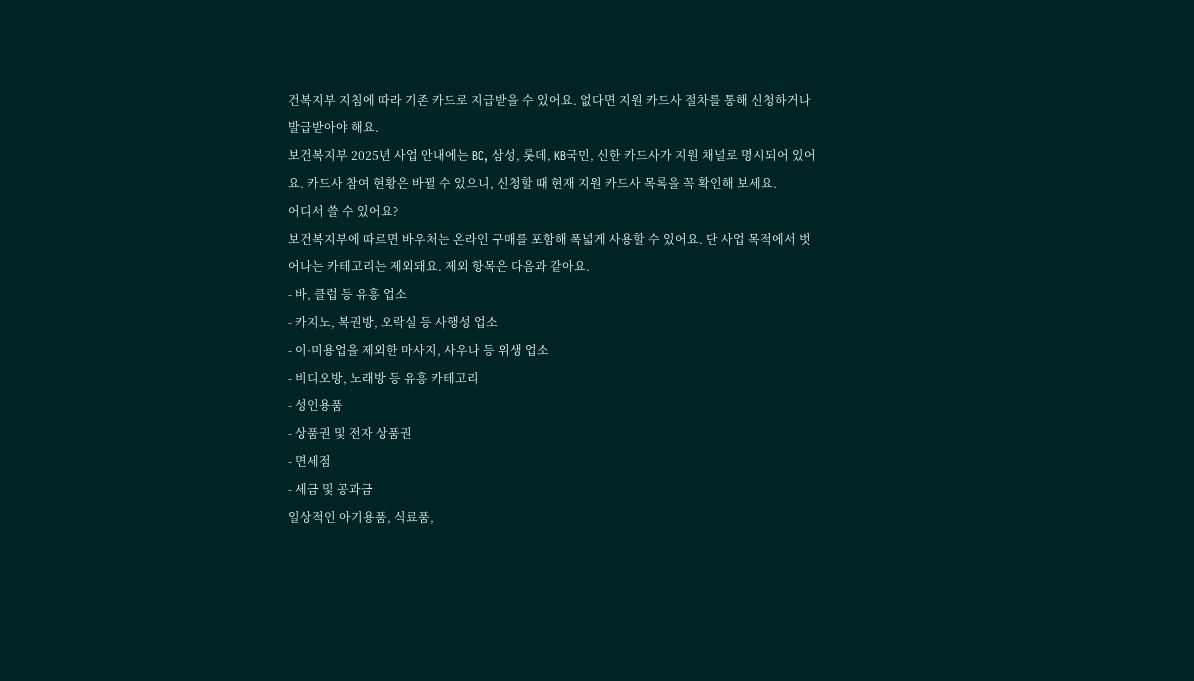건복지부 지침에 따라 기존 카드로 지급받을 수 있어요. 없다면 지원 카드사 절차를 통해 신청하거나 발급받아야 해요.
보건복지부 2025년 사업 안내에는 BC, 삼성, 롯데, KB국민, 신한 카드사가 지원 채널로 명시되어 있어요. 카드사 참여 현황은 바뀔 수 있으니, 신청할 때 현재 지원 카드사 목록을 꼭 확인해 보세요.
어디서 쓸 수 있어요?
보건복지부에 따르면 바우처는 온라인 구매를 포함해 폭넓게 사용할 수 있어요. 단 사업 목적에서 벗어나는 카테고리는 제외돼요. 제외 항목은 다음과 같아요.
- 바, 클럽 등 유흥 업소
- 카지노, 복권방, 오락실 등 사행성 업소
- 이·미용업을 제외한 마사지, 사우나 등 위생 업소
- 비디오방, 노래방 등 유흥 카테고리
- 성인용품
- 상품권 및 전자 상품권
- 면세점
- 세금 및 공과금
일상적인 아기용품, 식료품,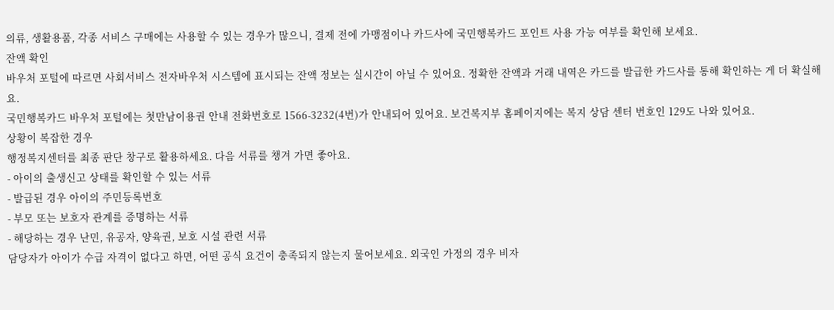의류, 생활용품, 각종 서비스 구매에는 사용할 수 있는 경우가 많으니, 결제 전에 가맹점이나 카드사에 국민행복카드 포인트 사용 가능 여부를 확인해 보세요.
잔액 확인
바우처 포털에 따르면 사회서비스 전자바우처 시스템에 표시되는 잔액 정보는 실시간이 아닐 수 있어요. 정확한 잔액과 거래 내역은 카드를 발급한 카드사를 통해 확인하는 게 더 확실해요.
국민행복카드 바우처 포털에는 첫만남이용권 안내 전화번호로 1566-3232(4번)가 안내되어 있어요. 보건복지부 홈페이지에는 복지 상담 센터 번호인 129도 나와 있어요.
상황이 복잡한 경우
행정복지센터를 최종 판단 창구로 활용하세요. 다음 서류를 챙겨 가면 좋아요.
- 아이의 출생신고 상태를 확인할 수 있는 서류
- 발급된 경우 아이의 주민등록번호
- 부모 또는 보호자 관계를 증명하는 서류
- 해당하는 경우 난민, 유공자, 양육권, 보호 시설 관련 서류
담당자가 아이가 수급 자격이 없다고 하면, 어떤 공식 요건이 충족되지 않는지 물어보세요. 외국인 가정의 경우 비자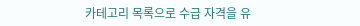카테고리 목록으로 수급 자격을 유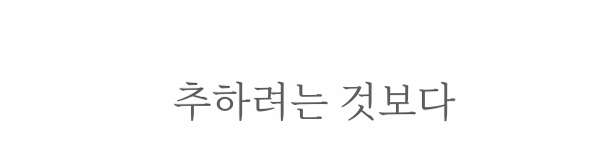추하려는 것보다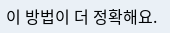이 방법이 더 정확해요.